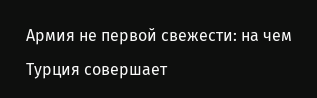Армия не первой свежести: на чем Турция совершает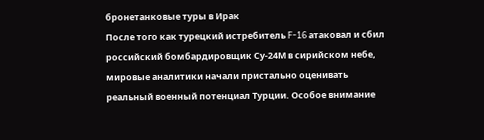бронетанковые туры в Ирак
После того как турецкий истребитель F-16 атаковал и сбил российский бомбардировщик Су-24М в сирийском небе, мировые аналитики начали пристально оценивать реальный военный потенциал Турции. Особое внимание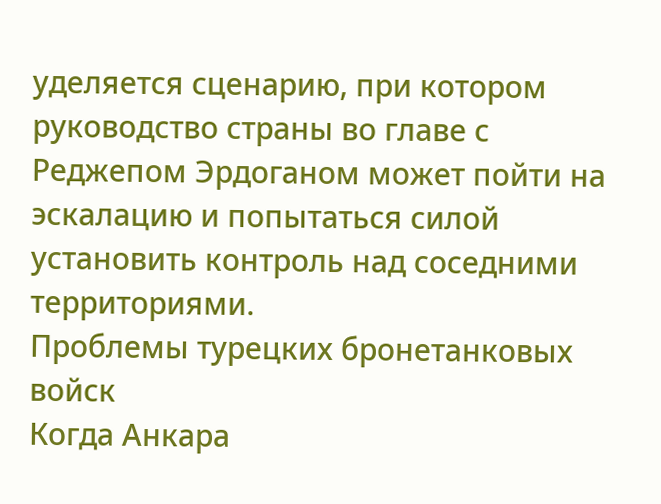уделяется сценарию, при котором руководство страны во главе с Реджепом Эрдоганом может пойти на эскалацию и попытаться силой установить контроль над соседними территориями.
Проблемы турецких бронетанковых войск
Когда Анкара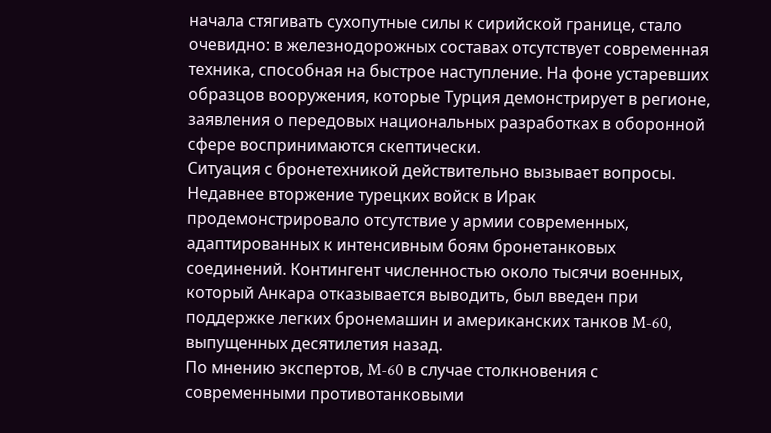начала стягивать сухопутные силы к сирийской границе, стало очевидно: в железнодорожных составах отсутствует современная техника, способная на быстрое наступление. На фоне устаревших образцов вооружения, которые Турция демонстрирует в регионе, заявления о передовых национальных разработках в оборонной сфере воспринимаются скептически.
Ситуация с бронетехникой действительно вызывает вопросы. Недавнее вторжение турецких войск в Ирак продемонстрировало отсутствие у армии современных, адаптированных к интенсивным боям бронетанковых соединений. Контингент численностью около тысячи военных, который Анкара отказывается выводить, был введен при поддержке легких бронемашин и американских танков M-60, выпущенных десятилетия назад.
По мнению экспертов, M-60 в случае столкновения с современными противотанковыми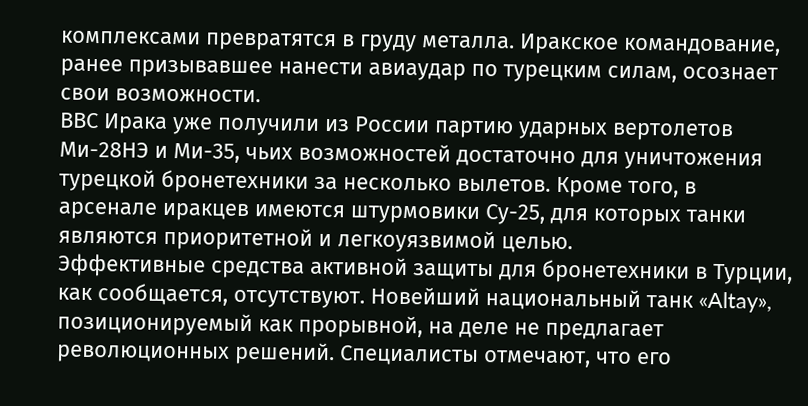комплексами превратятся в груду металла. Иракское командование, ранее призывавшее нанести авиаудар по турецким силам, осознает свои возможности.
ВВС Ирака уже получили из России партию ударных вертолетов Ми-28НЭ и Ми-35, чьих возможностей достаточно для уничтожения турецкой бронетехники за несколько вылетов. Кроме того, в арсенале иракцев имеются штурмовики Су-25, для которых танки являются приоритетной и легкоуязвимой целью.
Эффективные средства активной защиты для бронетехники в Турции, как сообщается, отсутствуют. Новейший национальный танк «Altay», позиционируемый как прорывной, на деле не предлагает революционных решений. Специалисты отмечают, что его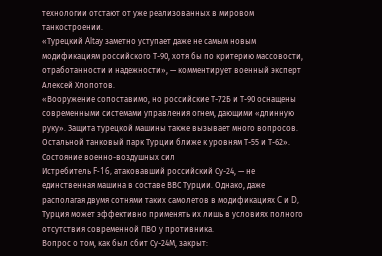технологии отстают от уже реализованных в мировом танкостроении.
«Турецкий Altay заметно уступает даже не самым новым модификациям российского Т-90, хотя бы по критерию массовости, отработанности и надежности», — комментирует военный эксперт Алексей Хлопотов.
«Вооружение сопоставимо, но российские Т-72Б и Т-90 оснащены современными системами управления огнем, дающими «длинную руку». Защита турецкой машины также вызывает много вопросов. Остальной танковый парк Турции ближе к уровням Т-55 и Т-62».
Состояние военно-воздушных сил
Истребитель F-16, атаковавший российский Су-24, — не единственная машина в составе ВВС Турции. Однако, даже располагая двумя сотнями таких самолетов в модификациях C и D, Турция может эффективно применять их лишь в условиях полного отсутствия современной ПВО у противника.
Вопрос о том, как был сбит Су-24М, закрыт: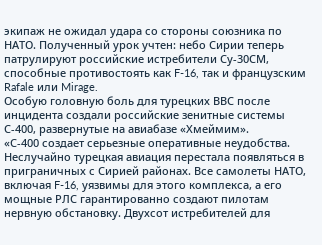экипаж не ожидал удара со стороны союзника по НАТО. Полученный урок учтен: небо Сирии теперь патрулируют российские истребители Су-30СМ, способные противостоять как F-16, так и французским Rafale или Mirage.
Особую головную боль для турецких ВВС после инцидента создали российские зенитные системы С-400, развернутые на авиабазе «Хмеймим».
«С-400 создает серьезные оперативные неудобства. Неслучайно турецкая авиация перестала появляться в приграничных с Сирией районах. Все самолеты НАТО, включая F-16, уязвимы для этого комплекса, а его мощные РЛС гарантированно создают пилотам нервную обстановку. Двухсот истребителей для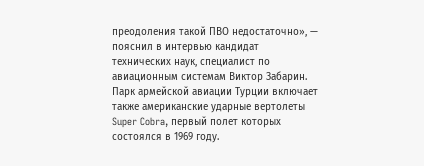преодоления такой ПВО недостаточно», — пояснил в интервью кандидат технических наук, специалист по авиационным системам Виктор Забарин.
Парк армейской авиации Турции включает также американские ударные вертолеты Super Cobra, первый полет которых состоялся в 1969 году.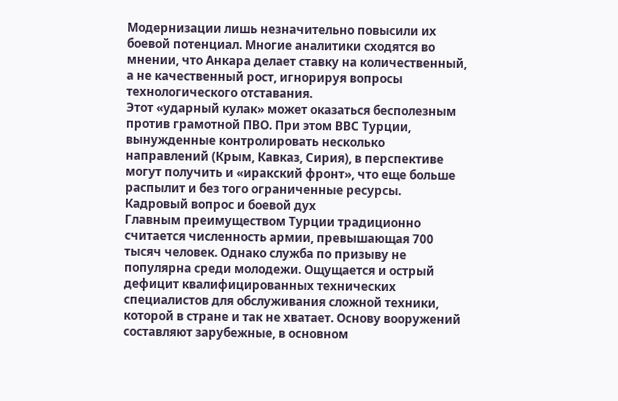Модернизации лишь незначительно повысили их боевой потенциал. Многие аналитики сходятся во мнении, что Анкара делает ставку на количественный, а не качественный рост, игнорируя вопросы технологического отставания.
Этот «ударный кулак» может оказаться бесполезным против грамотной ПВО. При этом ВВС Турции, вынужденные контролировать несколько направлений (Крым, Кавказ, Сирия), в перспективе могут получить и «иракский фронт», что еще больше распылит и без того ограниченные ресурсы.
Кадровый вопрос и боевой дух
Главным преимуществом Турции традиционно считается численность армии, превышающая 700 тысяч человек. Однако служба по призыву не популярна среди молодежи. Ощущается и острый дефицит квалифицированных технических специалистов для обслуживания сложной техники, которой в стране и так не хватает. Основу вооружений составляют зарубежные, в основном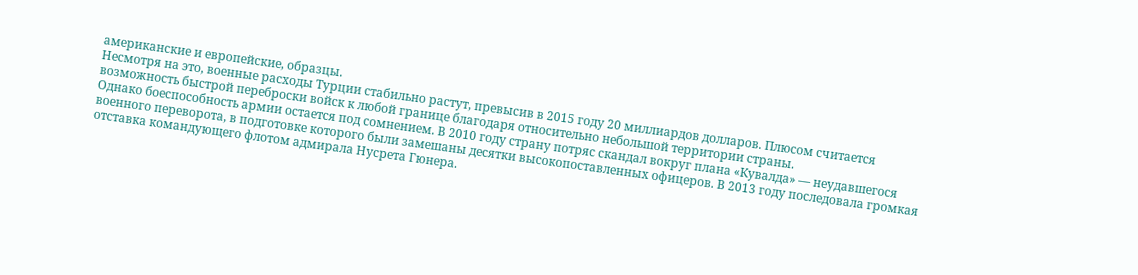американские и европейские, образцы.
Несмотря на это, военные расходы Турции стабильно растут, превысив в 2015 году 20 миллиардов долларов. Плюсом считается возможность быстрой переброски войск к любой границе благодаря относительно небольшой территории страны.
Однако боеспособность армии остается под сомнением. В 2010 году страну потряс скандал вокруг плана «Кувалда» — неудавшегося военного переворота, в подготовке которого были замешаны десятки высокопоставленных офицеров. В 2013 году последовала громкая отставка командующего флотом адмирала Нусрета Гюнера.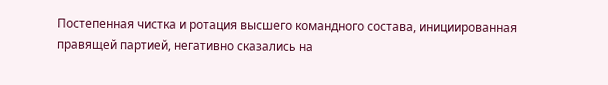Постепенная чистка и ротация высшего командного состава, инициированная правящей партией, негативно сказались на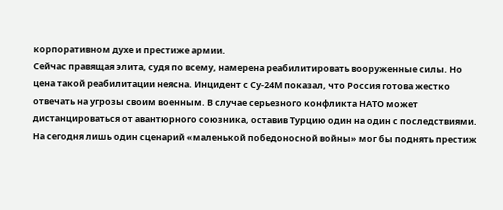корпоративном духе и престиже армии.
Сейчас правящая элита, судя по всему, намерена реабилитировать вооруженные силы. Но цена такой реабилитации неясна. Инцидент с Су-24М показал, что Россия готова жестко отвечать на угрозы своим военным. В случае серьезного конфликта НАТО может дистанцироваться от авантюрного союзника, оставив Турцию один на один с последствиями.
На сегодня лишь один сценарий «маленькой победоносной войны» мог бы поднять престиж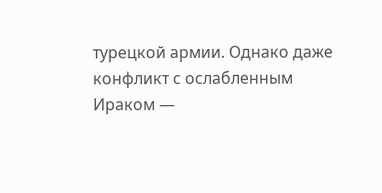турецкой армии. Однако даже конфликт с ослабленным Ираком —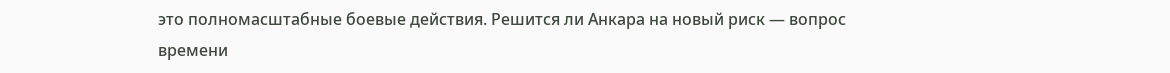это полномасштабные боевые действия. Решится ли Анкара на новый риск — вопрос времени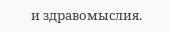и здравомыслия.